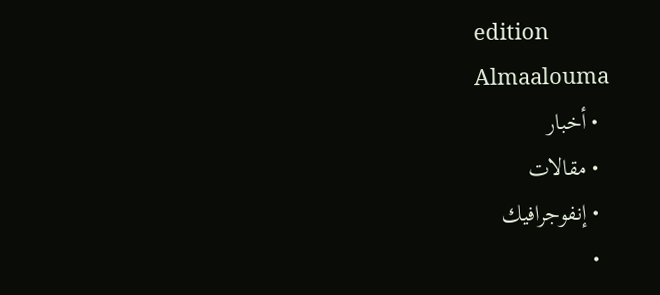edition
Almaalouma
  • أخبار
  • مقالات
  • إنفوجرافيك
  •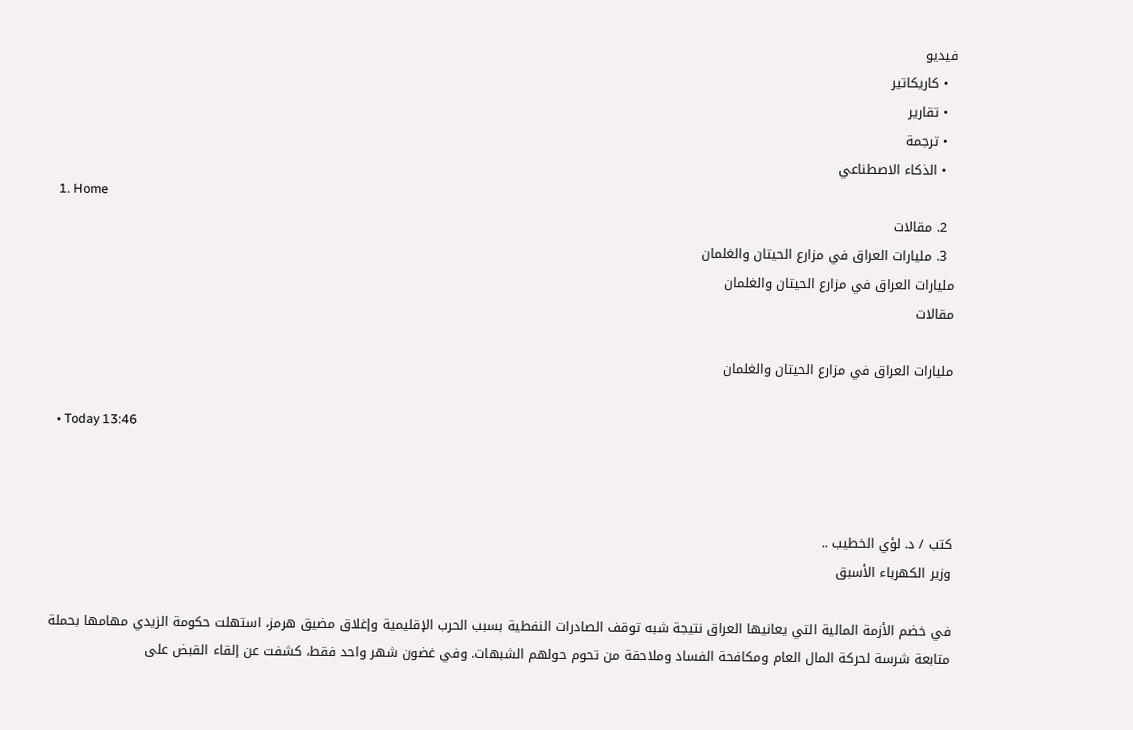فيديو
  • كاريكاتير
  • تقارير
  • ترجمة
  • الذكاء الاصطناعي
  1. Home
  2. مقالات
  3. مليارات العراق في مزارع الحيتان والغلمان
مليارات العراق في مزارع الحيتان والغلمان
مقالات

مليارات العراق في مزارع الحيتان والغلمان

  • Today 13:46



كتب / د. لؤي الخطيب ..
وزير الكهرباء الأسبق

في خضم الأزمة المالية التي يعانيها العراق نتيجة شبه توقف الصادرات النفطية بسبب الحرب الإقليمية وإغلاق مضيق هرمز، استهلت حكومة الزيدي مهامها بحملة متابعة شرسة لحركة المال العام ومكافحة الفساد وملاحقة من تحوم حولهم الشبهات. وفي غضون شهر واحد فقط، كشفت عن إلقاء القبض على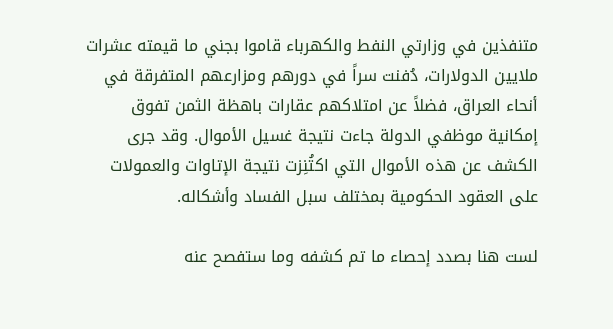متنفذين في وزارتي النفط والكهرباء قاموا بجني ما قيمته عشرات ملايين الدولارات، دُفنت سراً في دورهم ومزارعهم المتفرقة في أنحاء العراق، فضلاً عن امتلاكهم عقارات باهظة الثمن تفوق إمكانية موظفي الدولة جاءت نتيجة غسيل الأموال. وقد جرى الكشف عن هذه الأموال التي اكتُنِزت نتيجة الإتاوات والعمولات على العقود الحكومية بمختلف سبل الفساد وأشكاله.

لست هنا بصدد إحصاء ما تم كشفه وما ستفصح عنه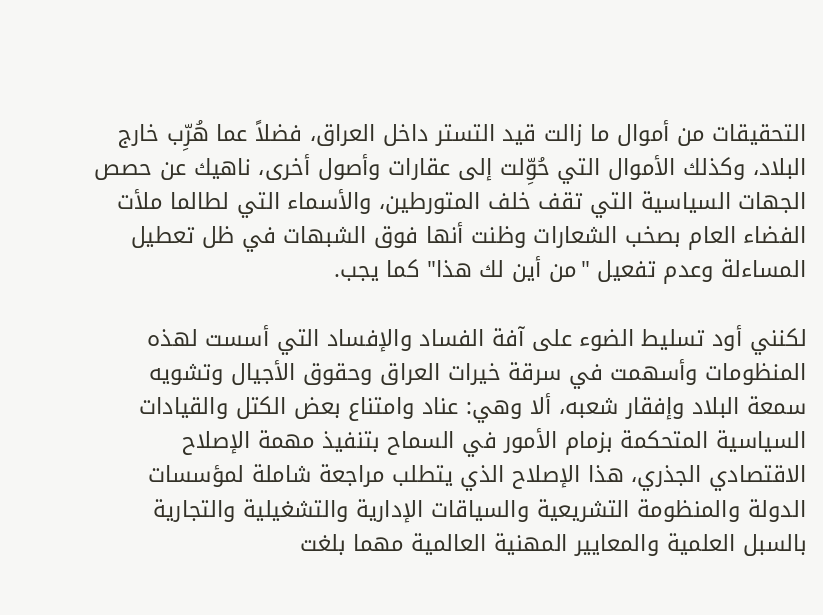التحقيقات من أموال ما زالت قيد التستر داخل العراق، فضلاً عما هُرِّب خارج البلاد، وكذلك الأموال التي حُوِّلت إلى عقارات وأصول أخرى، ناهيك عن حصص الجهات السياسية التي تقف خلف المتورطين، والأسماء التي لطالما ملأت الفضاء العام بصخب الشعارات وظنت أنها فوق الشبهات في ظل تعطيل المساءلة وعدم تفعيل "من أين لك هذا" كما يجب.

لكنني أود تسليط الضوء على آفة الفساد والإفساد التي أسست لهذه المنظومات وأسهمت في سرقة خيرات العراق وحقوق الأجيال وتشويه سمعة البلاد وإفقار شعبه، ألا وهي: عناد وامتناع بعض الكتل والقيادات السياسية المتحكمة بزمام الأمور في السماح بتنفيذ مهمة الإصلاح الاقتصادي الجذري، هذا الإصلاح الذي يتطلب مراجعة شاملة لمؤسسات الدولة والمنظومة التشريعية والسياقات الإدارية والتشغيلية والتجارية بالسبل العلمية والمعايير المهنية العالمية مهما بلغت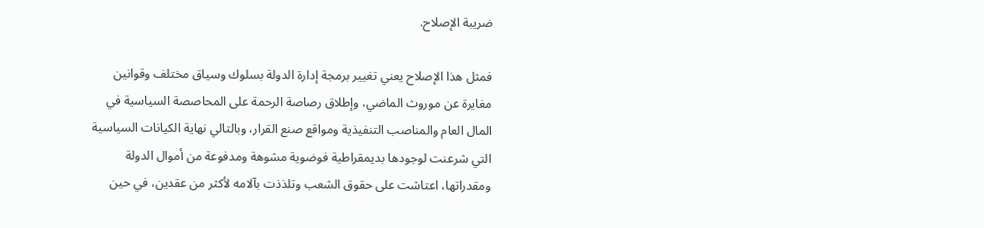ضريبة الإصلاح.

فمثل هذا الإصلاح يعني تغيير برمجة إدارة الدولة بسلوك وسياق مختلف وقوانين مغايرة عن موروث الماضي، وإطلاق رصاصة الرحمة على المحاصصة السياسية في المال العام والمناصب التنفيذية ومواقع صنع القرار، وبالتالي نهاية الكيانات السياسية التي شرعنت لوجودها بديمقراطية فوضوية مشوهة ومدفوعة من أموال الدولة ومقدراتها، اعتاشت على حقوق الشعب وتلذذت بآلامه لأكثر من عقدين، في حين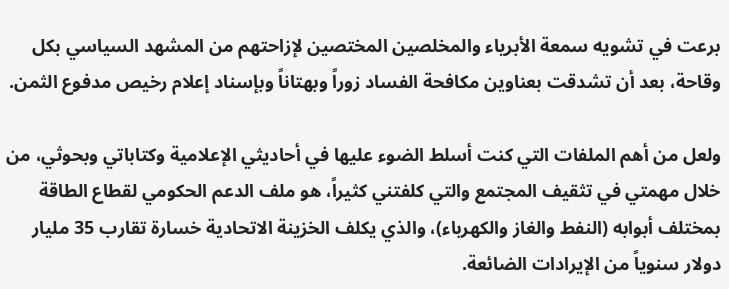برعت في تشويه سمعة الأبرياء والمخلصين المختصين لإزاحتهم من المشهد السياسي بكل وقاحة، بعد أن تشدقت بعناوين مكافحة الفساد زوراً وبهتاناً وبإسناد إعلام رخيص مدفوع الثمن.

ولعل من أهم الملفات التي كنت أسلط الضوء عليها في أحاديثي الإعلامية وكتاباتي وبحوثي، من خلال مهمتي في تثقيف المجتمع والتي كلفتني كثيراً، هو ملف الدعم الحكومي لقطاع الطاقة بمختلف أبوابه (النفط والغاز والكهرباء)، والذي يكلف الخزينة الاتحادية خسارة تقارب 35 مليار دولار سنوياً من الإيرادات الضائعة.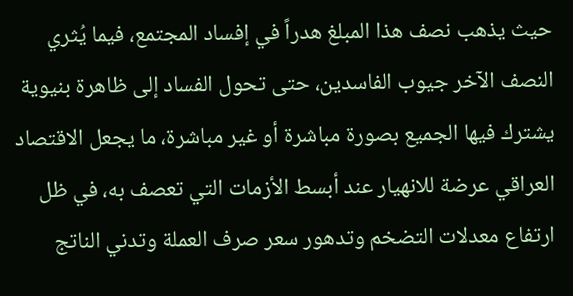حيث يذهب نصف هذا المبلغ هدراً في إفساد المجتمع، فيما يُثري النصف الآخر جيوب الفاسدين، حتى تحول الفساد إلى ظاهرة بنيوية يشترك فيها الجميع بصورة مباشرة أو غير مباشرة، ما يجعل الاقتصاد العراقي عرضة للانهيار عند أبسط الأزمات التي تعصف به، في ظل ارتفاع معدلات التضخم وتدهور سعر صرف العملة وتدني الناتج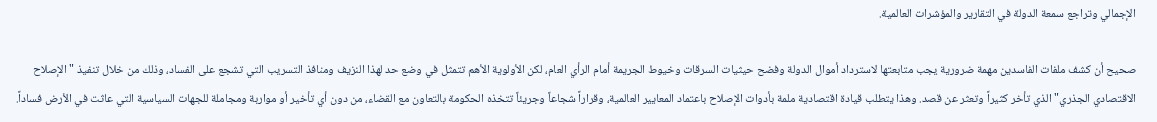الإجمالي وتراجع سمعة الدولة في التقارير والمؤشرات العالمية.

صحيح أن كشف ملفات الفاسدين مهمة ضرورية يجب متابعتها لاسترداد أموال الدولة وفضح حيثيات السرقات وخيوط الجريمة أمام الرأي العام، لكن الأولوية الأهم تتمثل في وضع حد لهذا النزيف ومنافذ التسريب التي تشجع على الفساد، وذلك من خلال تنفيذ "الإصلاح الاقتصادي الجذري" الذي تأخر كثيراً وتعثر عن قصد. وهذا يتطلب قيادة اقتصادية ملمة بأدوات الإصلاح باعتماد المعايير العالمية، وقراراً شجاعاً وجريئاً تتخذه الحكومة بالتعاون مع القضاء، من دون أي تأخير أو مواربة ومجاملة للجهات السياسية التي عاثت في الأرض فساداً.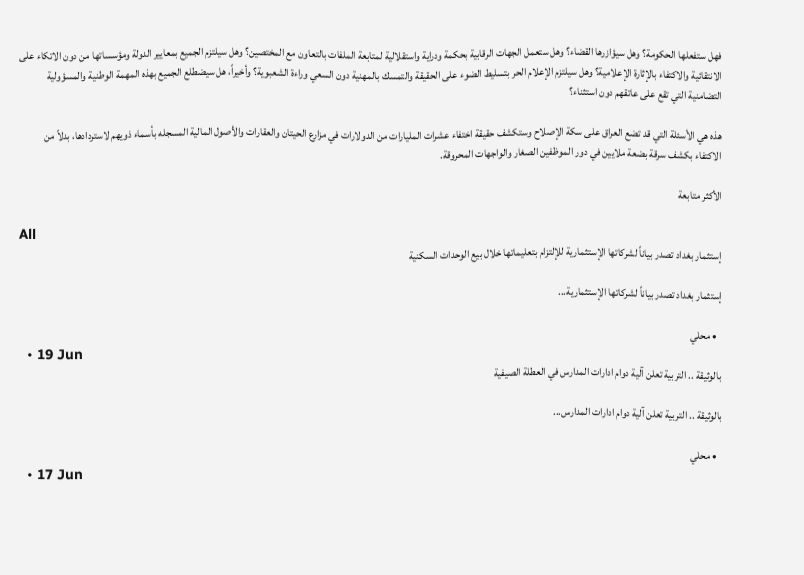فهل ستفعلها الحكومة؟ وهل سيؤازرها القضاء؟ وهل ستعمل الجهات الرقابية بحكمة ودراية واستقلالية لمتابعة الملفات بالتعاون مع المختصين؟ وهل سيلتزم الجميع بمعايير الدولة ومؤسساتها من دون الاتكاء على الانتقائية والاكتفاء بالإثارة الإعلامية؟ وهل سيلتزم الإعلام الحر بتسليط الضوء على الحقيقة والتمسك بالمهنية دون السعي وراءة الشعبوية؟ وأخيراً، هل سيضطلع الجميع بهذه المهمة الوطنية والمسؤولية التضامنية التي تقع على عاتقهم دون استثناء؟

هذه هي الأسئلة التي قد تضع العراق على سكة الإصلاح وستكشف حقيقة اختفاء عشرات المليارات من الدولارات في مزارع الحيتان والعقارات والأصول المالية المسجله بأسماء ذويهم لاستردادها، بدلاً من الاكتفاء بكشف سرقة بضعة ملايين في دور الموظفين الصغار والواجهات المحروقة.

الأكثر متابعة

All
إستثمار بغداد تصدر بياناً لشركاتها الإستثمارية للإلتزام بتعليماتها خلال بيع الوحدات السكنية

إستثمار بغداد تصدر بياناً لشركاتها الإستثمارية...

  • محلي
  • 19 Jun
بالوثيقة .. التربية تعلن آلية دوام ادارات المدارس في العطلة الصيفية

بالوثيقة .. التربية تعلن آلية دوام ادارات المدارس...

  • محلي
  • 17 Jun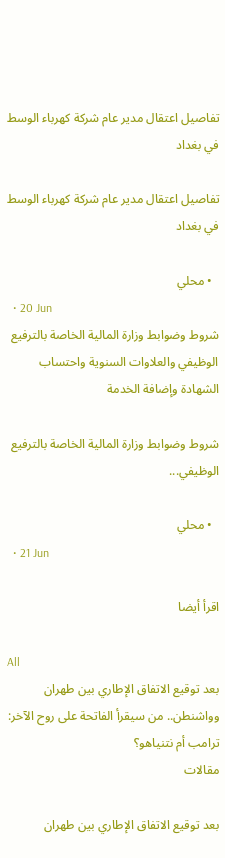تفاصيل اعتقال مدير عام شركة كهرباء الوسط في بغداد

تفاصيل اعتقال مدير عام شركة كهرباء الوسط في بغداد

  • محلي
  • 20 Jun
شروط وضوابط وزارة المالية الخاصة بالترفيع الوظيفي والعلاوات السنوية واحتساب الشهادة وإضافة الخدمة

شروط وضوابط وزارة المالية الخاصة بالترفيع الوظيفي...

  • محلي
  • 21 Jun

اقرأ أيضا

All
بعد توقيع الاتفاق الإطاري بين طهران وواشنطن.. من سيقرأ الفاتحة على روح الآخر: ترامب أم نتنياهو؟
مقالات

بعد توقيع الاتفاق الإطاري بين طهران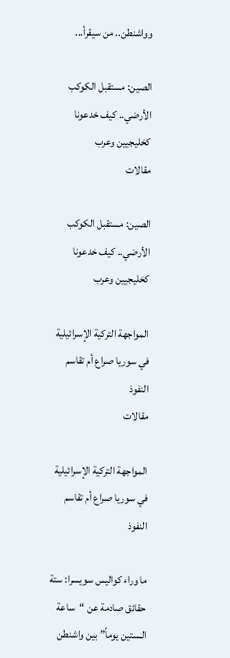وواشنطن.. من سيقرأ...

الصين: مستقبل الكوكب الأرضي.. كيف خدعونا كخليجيين وعرب
مقالات

الصين: مستقبل الكوكب الأرضي.. كيف خدعونا كخليجيين وعرب

المواجهة التركية الإسرائيلية في سوريا صراع أم تقاسم النفوذ
مقالات

المواجهة التركية الإسرائيلية في سوريا صراع أم تقاسم النفوذ

ما وراء كواليس سويسرا: ستة حقائق صادمة عن “ساعة الـستين يوماً” بين واشنطن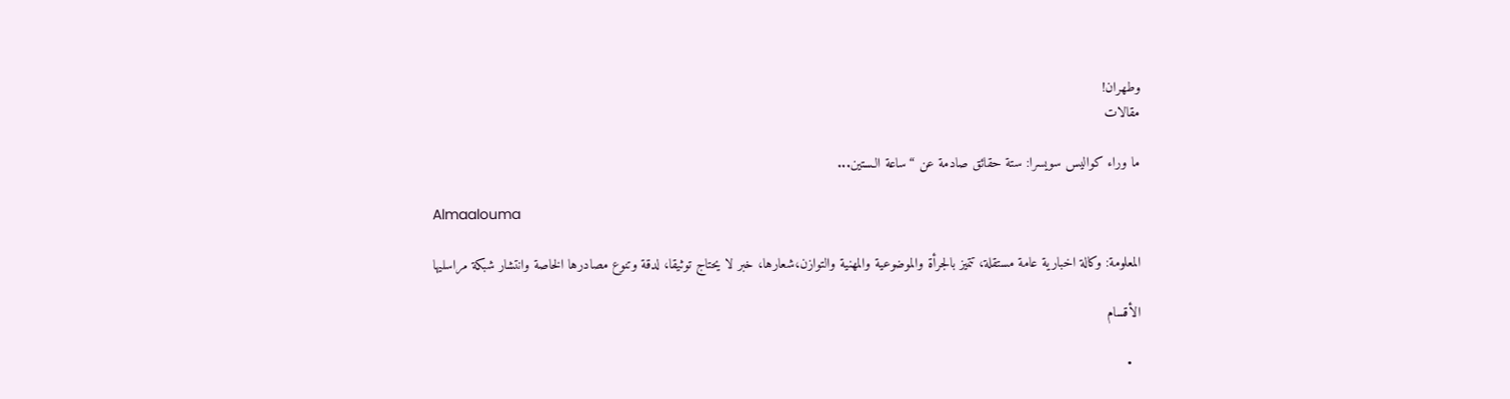وطهران!
مقالات

ما وراء كواليس سويسرا: ستة حقائق صادمة عن “ساعة الـستين...

Almaalouma

المعلومة: وكالة اخبارية عامة مستقلة، تتميز بالجرأة والموضوعية والمهنية والتوازن،شعارها، خبر لا يحتاج توثيقا، لدقة وتنوع مصادرها الخاصة وانتشار شبكة مراسليها

الأقسام

  •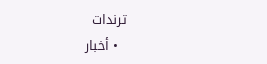ترندات
  • أخبار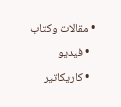• مقالات وكتاب
  • فيديو
  • كاريكاتير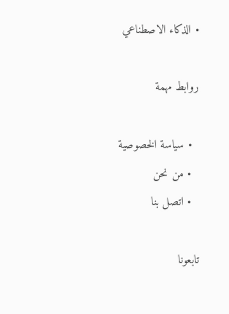• الذكاء الاصطناعي

روابط مهمة

  • سياسة الخصوصية
  • من نحن
  • اتصل بنا

تابعونا